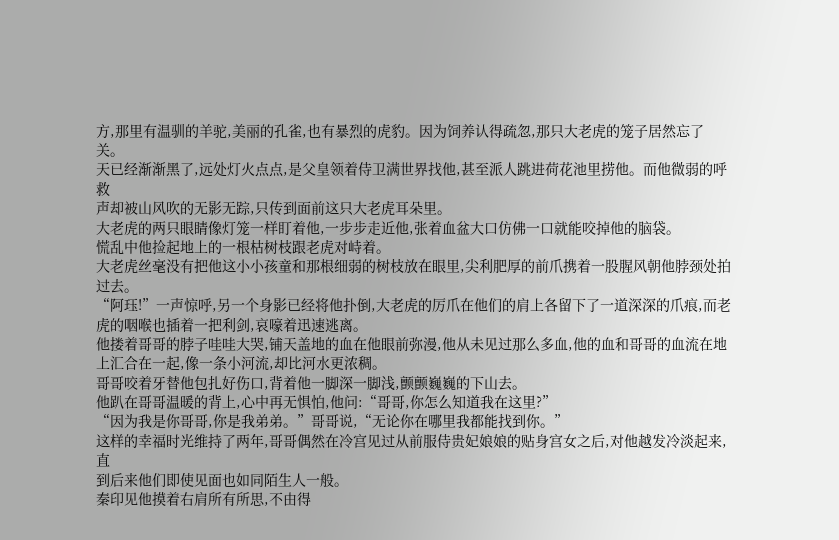方,那里有温驯的羊驼,美丽的孔雀,也有暴烈的虎豹。因为饲养认得疏忽,那只大老虎的笼子居然忘了关。
天已经渐渐黑了,远处灯火点点,是父皇领着侍卫满世界找他,甚至派人跳进荷花池里捞他。而他微弱的呼救
声却被山风吹的无影无踪,只传到面前这只大老虎耳朵里。
大老虎的两只眼睛像灯笼一样盯着他,一步步走近他,张着血盆大口仿佛一口就能咬掉他的脑袋。
慌乱中他捡起地上的一根枯树枝跟老虎对峙着。
大老虎丝毫没有把他这小小孩童和那根细弱的树枝放在眼里,尖利肥厚的前爪携着一股腥风朝他脖颈处拍过去。
“阿珏!”一声惊呼,另一个身影已经将他扑倒,大老虎的厉爪在他们的肩上各留下了一道深深的爪痕,而老虎的咽喉也插着一把利剑,哀嚎着迅速逃离。
他搂着哥哥的脖子哇哇大哭,铺天盖地的血在他眼前弥漫,他从未见过那么多血,他的血和哥哥的血流在地上汇合在一起,像一条小河流,却比河水更浓稠。
哥哥咬着牙替他包扎好伤口,背着他一脚深一脚浅,颤颤巍巍的下山去。
他趴在哥哥温暖的背上,心中再无惧怕,他问:“哥哥,你怎么知道我在这里?”
“因为我是你哥哥,你是我弟弟。”哥哥说,“无论你在哪里我都能找到你。”
这样的幸福时光维持了两年,哥哥偶然在冷宫见过从前服侍贵妃娘娘的贴身宫女之后,对他越发冷淡起来,直
到后来他们即使见面也如同陌生人一般。
秦印见他摸着右肩所有所思,不由得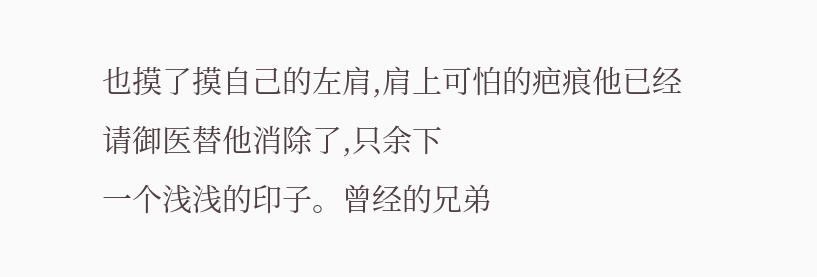也摸了摸自己的左肩,肩上可怕的疤痕他已经请御医替他消除了,只余下
一个浅浅的印子。曾经的兄弟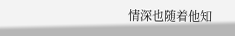情深也随着他知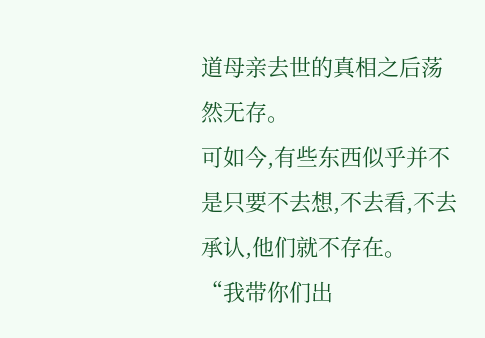道母亲去世的真相之后荡然无存。
可如今,有些东西似乎并不是只要不去想,不去看,不去承认,他们就不存在。
“我带你们出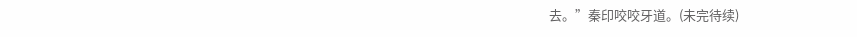去。”秦印咬咬牙道。(未完待续)